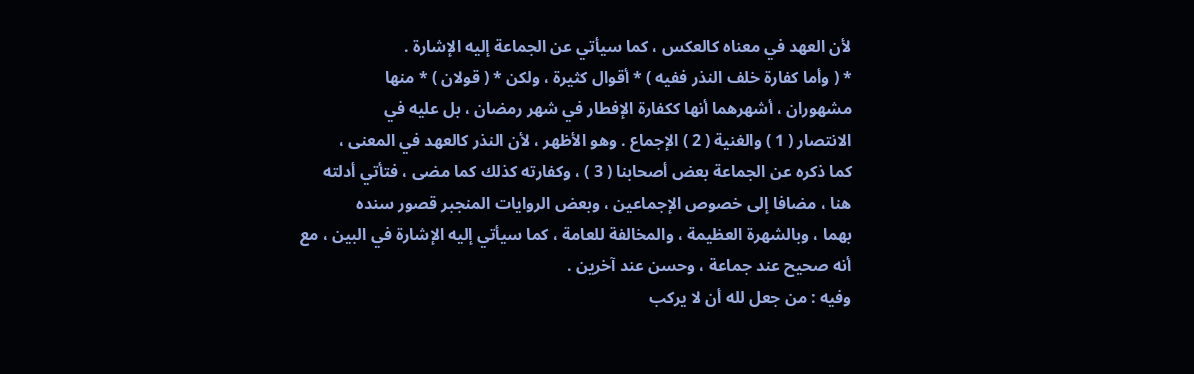لأن العهد في معناه كالعكس ، كما سيأتي عن الجماعة إليه الإشارة .
* ( وأما كفارة خلف النذر ففيه ) * أقوال كثيرة ، ولكن * ( قولان ) * منها
مشهوران ، أشهرهما أنها ككفارة الإفطار في شهر رمضان ، بل عليه في
الانتصار ( 1 ) والغنية ( 2 ) الإجماع . وهو الأظهر ، لأن النذر كالعهد في المعنى ،
كما ذكره عن الجماعة بعض أصحابنا ( 3 ) ، وكفارته كذلك كما مضى ، فتأتي أدلته
هنا ، مضافا إلى خصوص الإجماعين ، وبعض الروايات المنجبر قصور سنده
بهما ، وبالشهرة العظيمة ، والمخالفة للعامة ، كما سيأتي إليه الإشارة في البين ، مع
أنه صحيح عند جماعة ، وحسن عند آخرين .
وفيه : من جعل لله أن لا يركب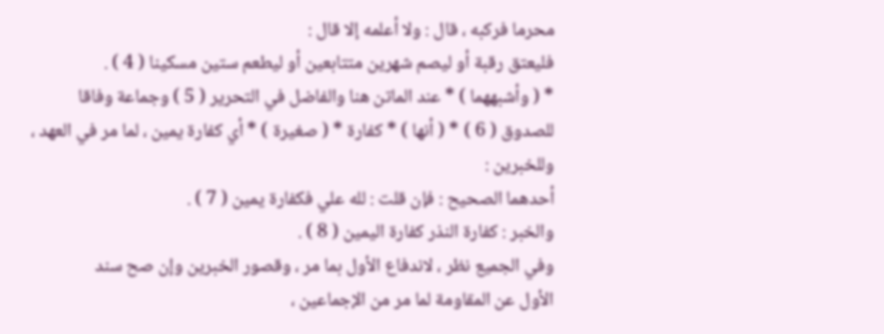محرما فركبه ، قال : ولا أعلمه إلا قال :
فليعتق رقبة أو ليصم شهرين متتابعين أو ليطعم ستين مسكينا ( 4 ) .
* ( وأشبههما ) * عند الماتن هنا والفاضل في التحرير ( 5 ) وجماعة وفاقا
للصدوق ( 6 ) * ( أنها ) * كفارة * ( صغيرة ) * أي كفارة يمين ، لما مر في العهد ،
وللخبرين :
أحدهما الصحيح : فإن قلت : لله علي فكفارة يمين ( 7 ) .
والخبر : كفارة النذر كفارة اليمين ( 8 ) .
وفي الجميع نظر ، لاندفاع الأول بما مر ، وقصور الخبرين وإن صح سند
الأول عن المقاومة لما مر من الإجماعين ،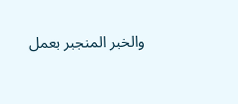والخبر المنجبر بعمل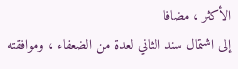الأكثر ، مضافا
إلى اشتمال سند الثاني لعدة من الضعفاء ، وموافقته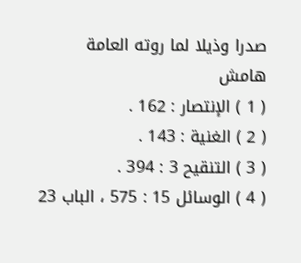صدرا وذيلا لما روته العامة
هامش
( 1 ) الإنتصار : 162 .
( 2 ) الغنية : 143 .
( 3 ) التنقيح 3 : 394 .
( 4 ) الوسائل 15 : 575 ، الباب 23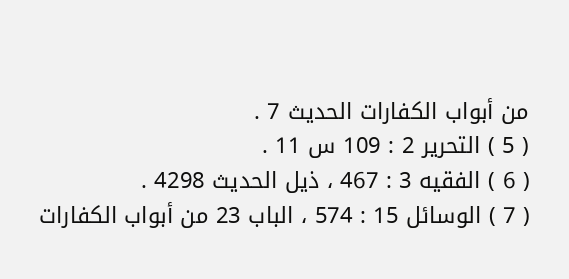من أبواب الكفارات الحديث 7 .
( 5 ) التحرير 2 : 109 س 11 .
( 6 ) الفقيه 3 : 467 ، ذيل الحديث 4298 .
( 7 ) الوسائل 15 : 574 ، الباب 23 من أبواب الكفارات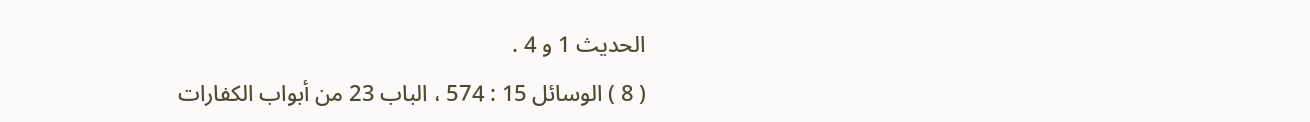الحديث 1 و 4 .
( 8 ) الوسائل 15 : 574 ، الباب 23 من أبواب الكفارات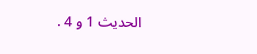الحديث 1 و 4 .